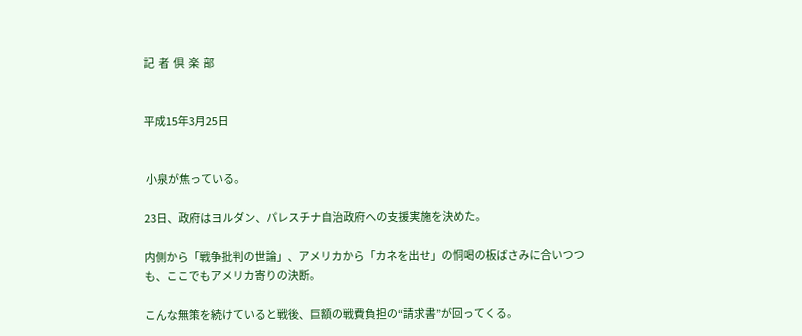記  者  倶  楽  部


平成15年3月25日


 小泉が焦っている。

23日、政府はヨルダン、パレスチナ自治政府への支援実施を決めた。

内側から「戦争批判の世論」、アメリカから「カネを出せ」の恫喝の板ばさみに合いつつも、ここでもアメリカ寄りの決断。

こんな無策を続けていると戦後、巨額の戦費負担の“請求書”が回ってくる。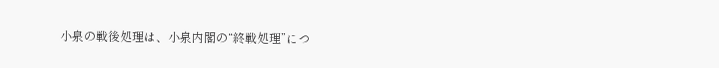小泉の戦後処理は、小泉内閣の“終戦処理”につ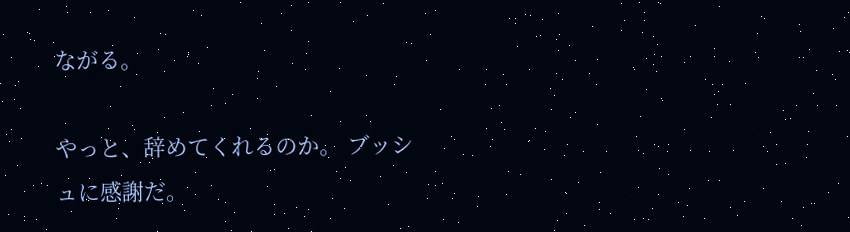ながる。

やっと、辞めてくれるのか。 ブッシュに感謝だ。